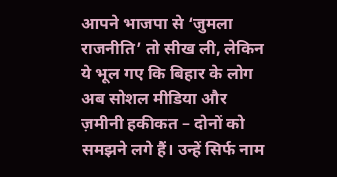आपने भाजपा से ‘जुमला राजनीति’ तो सीख ली, लेकिन ये भूल गए कि बिहार के लोग अब सोशल मीडिया और ज़मीनी हकीकत – दोनों को समझने लगे हैं। उन्हें सिर्फ नाम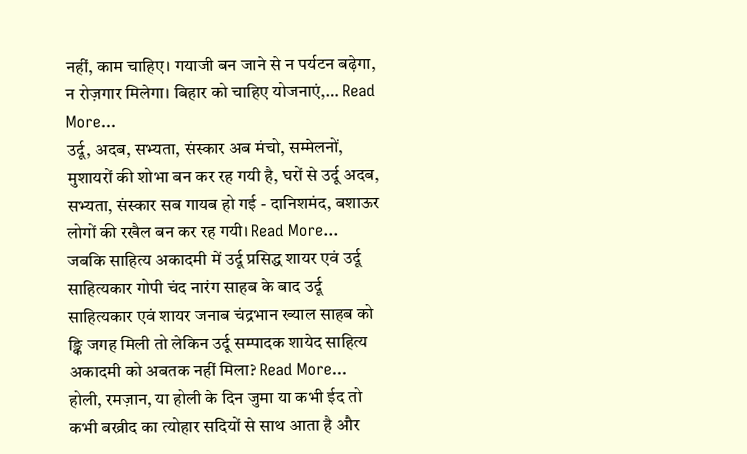नहीं, काम चाहिए। गयाजी बन जाने से न पर्यटन बढ़ेगा, न रोज़गार मिलेगा। बिहार को चाहिए योजनाएं,… Read More...
उर्दू, अदब, सभ्यता, संस्कार अब मंचो, सम्मेलनों, मुशायरों की शोभा बन कर रह गयी है, घरों से उर्दू अदब, सभ्यता, संस्कार सब गायब हो गई - दानिशमंद, बशाऊर लोगों की रखैल बन कर रह गयी। Read More...
जबकि साहित्य अकादमी में उर्दू प्रसिद्ध शायर एवं उर्दू साहित्यकार गोपी चंद नारंग साहब के बाद उर्दू साहित्यकार एवं शायर जनाब चंद्रभान ख्याल साहब को ङ्कि जगह मिली तो लेकिन उर्दू सम्पादक शायेद साहित्य अकादमी को अबतक नहीं मिला? Read More...
होली, रमज़ान, या होली के दिन जुमा या कभी ईद तो कभी बख्रीद का त्योहार सदियों से साथ आता है और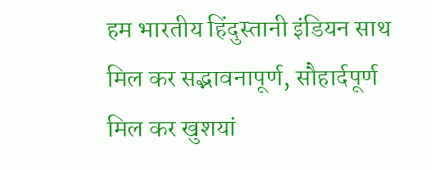हम भारतीय हिंदुस्तानी इंडियन साथ मिल कर सद्भावनापूर्ण, सौहार्दपूर्ण मिल कर खुशयां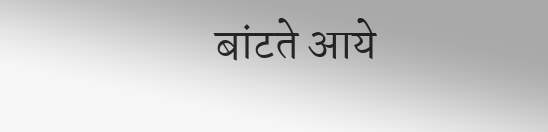बांटते आये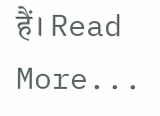हैं। Read More...